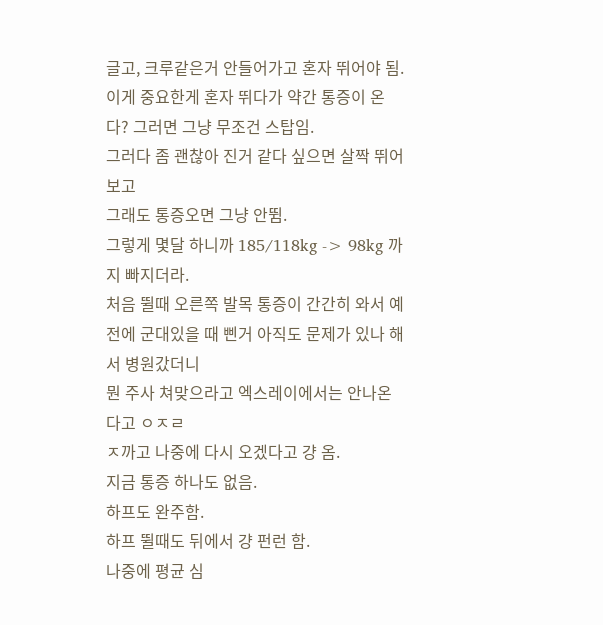글고, 크루같은거 안들어가고 혼자 뛰어야 됨.
이게 중요한게 혼자 뛰다가 약간 통증이 온다? 그러면 그냥 무조건 스탑임.
그러다 좀 괜찮아 진거 같다 싶으면 살짝 뛰어보고
그래도 통증오면 그냥 안뜀.
그렇게 몇달 하니까 185/118kg -> 98kg 까지 빠지더라.
처음 뛸때 오른쪽 발목 통증이 간간히 와서 예전에 군대있을 때 삔거 아직도 문제가 있나 해서 병원갔더니
뭔 주사 쳐맞으라고 엑스레이에서는 안나온다고 ㅇㅈㄹ
ㅈ까고 나중에 다시 오겠다고 걍 옴.
지금 통증 하나도 없음.
하프도 완주함.
하프 뛸때도 뒤에서 걍 펀런 함.
나중에 평균 심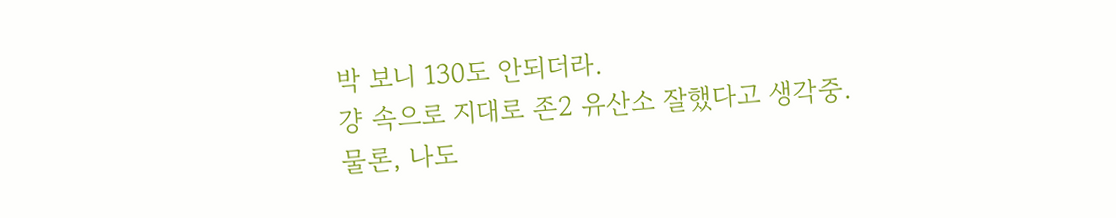박 보니 130도 안되더라.
걍 속으로 지대로 존2 유산소 잘했다고 생각중.
물론, 나도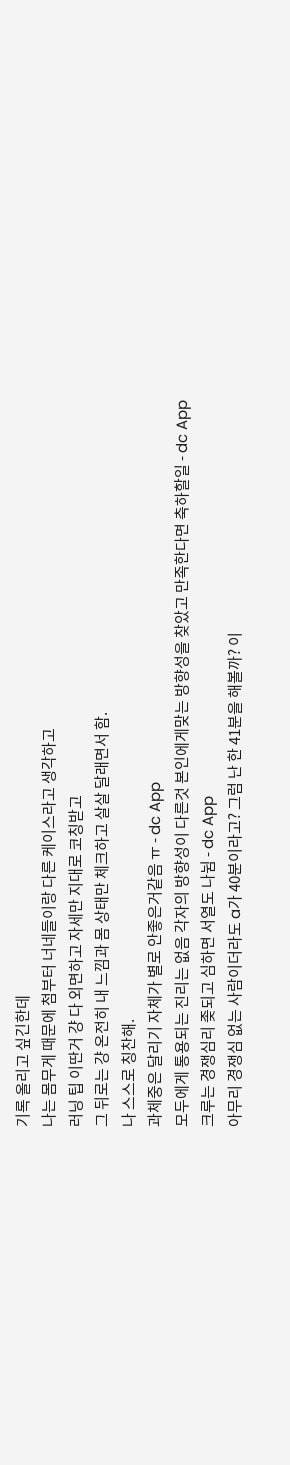기록 올리고 싶긴한데
나는 몸무게 때문에 첨부터 너네들이랑 다른 케이스라고 생각하고
러닝 팁 이딴거 걍 다 외면하고 자세만 지대로 코칭받고
그 뒤로는 걍 온전히 내 느낌과 몸 상태만 체크하고 살살 달래면서 함.
나 스스로 칭찬해.
과체중은 달리기 자체가 별로 안좋은거같음 ㅠ - dc App
모두에게 통용되는 진리는 없음 각자의 방향성이 다른것 본인에게맞는 방향성을 찾았고 만족한다면 축하할일 - dc App
크루는 경쟁심리 좆되고 심하면 서열도 나뉨 - dc App
아무리 경쟁심 없는 사람이더라도 a가 40분이라고? 그럼 난 한 41분을 해볼까? 이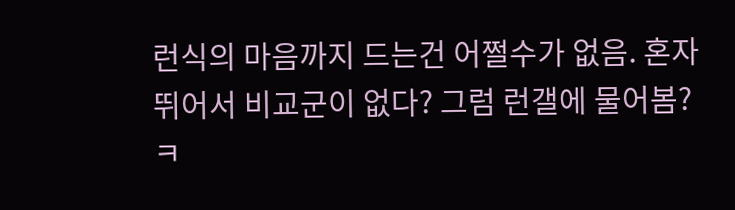런식의 마음까지 드는건 어쩔수가 없음. 혼자 뛰어서 비교군이 없다? 그럼 런갤에 물어봄? ㅋ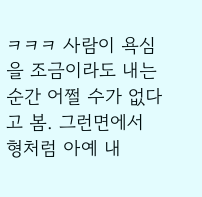ㅋㅋㅋ 사람이 욕심을 조금이라도 내는 순간 어쩔 수가 없다고 봄. 그런면에서 형처럼 아예 내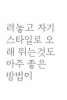려놓고 자기 스타일로 오래 뛰는것도 아주 좋은 방법이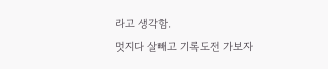라고 생각함.
멋지다 살빼고 기록도전 가보자